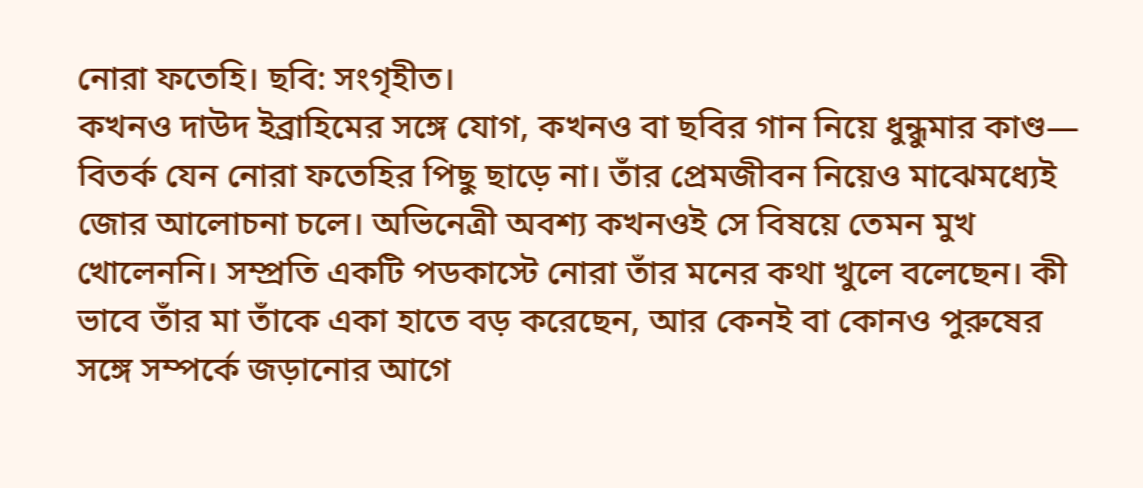নোরা ফতেহি। ছবি: সংগৃহীত।
কখনও দাউদ ইব্রাহিমের সঙ্গে যোগ, কখনও বা ছবির গান নিয়ে ধুন্ধুমার কাণ্ড— বিতর্ক যেন নোরা ফতেহির পিছু ছাড়ে না। তাঁর প্রেমজীবন নিয়েও মাঝেমধ্যেই জোর আলোচনা চলে। অভিনেত্রী অবশ্য কখনওই সে বিষয়ে তেমন মুখ খোলেননি। সম্প্রতি একটি পডকাস্টে নোরা তাঁর মনের কথা খুলে বলেছেন। কী ভাবে তাঁর মা তাঁকে একা হাতে বড় করেছেন, আর কেনই বা কোনও পুরুষের সঙ্গে সম্পর্কে জড়ানোর আগে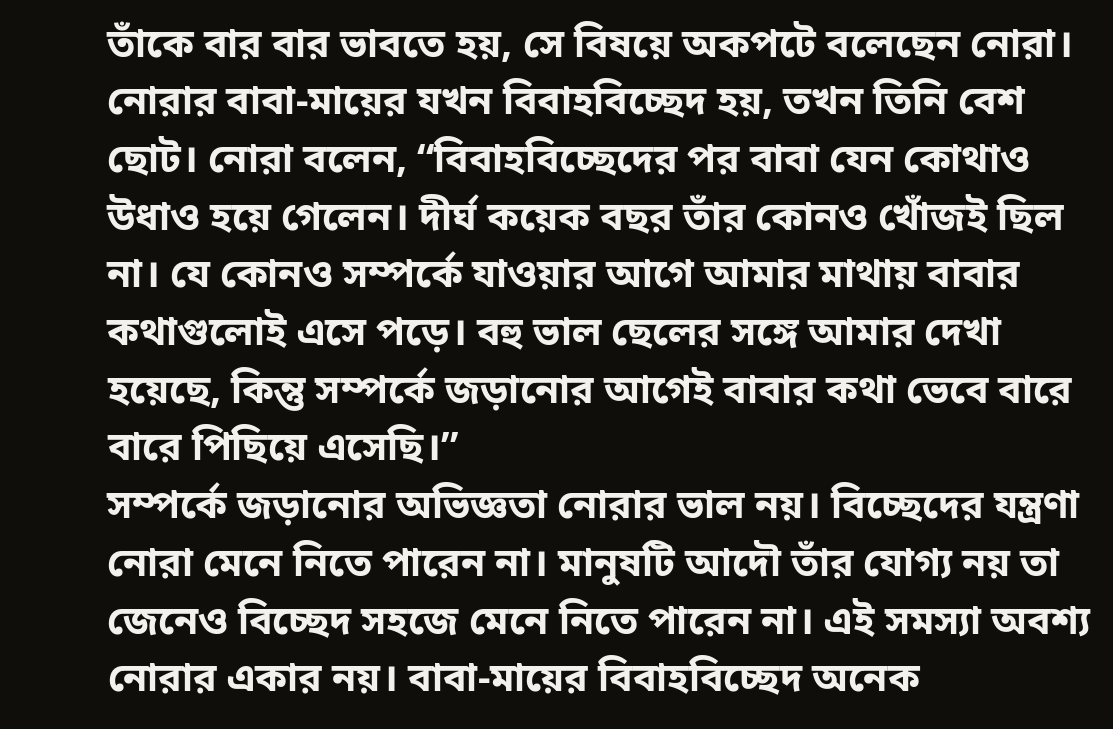তাঁকে বার বার ভাবতে হয়, সে বিষয়ে অকপটে বলেছেন নোরা।
নোরার বাবা-মায়ের যখন বিবাহবিচ্ছেদ হয়, তখন তিনি বেশ ছোট। নোরা বলেন, ‘‘বিবাহবিচ্ছেদের পর বাবা যেন কোথাও উধাও হয়ে গেলেন। দীর্ঘ কয়েক বছর তাঁর কোনও খোঁজই ছিল না। যে কোনও সম্পর্কে যাওয়ার আগে আমার মাথায় বাবার কথাগুলোই এসে পড়ে। বহু ভাল ছেলের সঙ্গে আমার দেখা হয়েছে, কিন্তু সম্পর্কে জড়ানোর আগেই বাবার কথা ভেবে বারে বারে পিছিয়ে এসেছি।’’
সম্পর্কে জড়ানোর অভিজ্ঞতা নোরার ভাল নয়। বিচ্ছেদের যন্ত্রণা নোরা মেনে নিতে পারেন না। মানুষটি আদৌ তাঁর যোগ্য নয় তা জেনেও বিচ্ছেদ সহজে মেনে নিতে পারেন না। এই সমস্যা অবশ্য নোরার একার নয়। বাবা-মায়ের বিবাহবিচ্ছেদ অনেক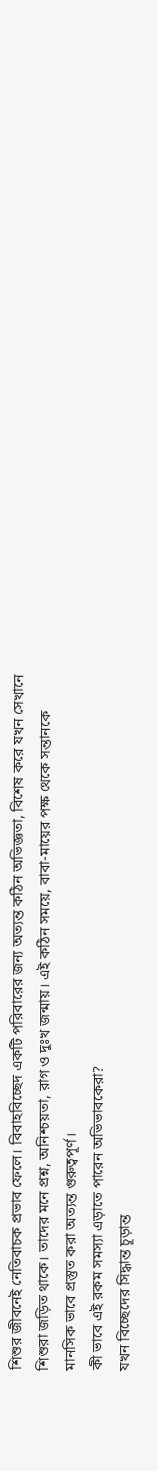শিশুর জীবনেই নেতিবাচক প্রভাব ফেলে। বিবাহবিচ্ছেদ একটি পরিবারের জন্য অত্যন্ত কঠিন অভিজ্ঞতা, বিশেষ করে যখন সেখানে শিশুরা জড়িত থাকে। তাদের মনে প্রশ্ন, অনিশ্চয়তা, রাগ ও দুঃখ জন্মায়। এই কঠিন সময়ে, বাবা-মায়ের পক্ষ থেকে সন্তানকে মানসিক ভাবে প্রস্তুত করা অত্যন্ত গুরুত্বপূর্ণ।
কী ভাবে এই রকম সমস্যা এড়াতে পারেন অভিভাবকেরা?
যখন বিচ্ছেদের সিদ্ধান্ত চূড়ান্ত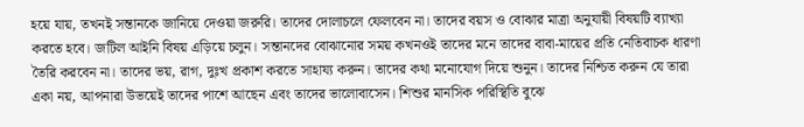হয়ে যায়, তখনই সন্তানকে জানিয়ে দেওয়া জরুরি। তাদের দোলাচলে ফেলবেন না। তাদের বয়স ও বোঝার মাত্রা অনুযায়ী বিষয়টি ব্যাখ্যা করতে হবে। জটিল আইনি বিষয় এড়িয়ে চলুন। সন্তানদের বোঝানোর সময় কখনওই তাদের মনে তাদের বাবা-মায়ের প্রতি নেতিবাচক ধারণা তৈরি করবেন না। তাদের ভয়, রাগ, দুঃখ প্রকাশ করতে সাহায্য করুন। তাদের কথা মনোযোগ দিয়ে শুনুন। তাদের নিশ্চিত করুন যে তারা একা নয়, আপনারা উভয়েই তাদের পাশে আছেন এবং তাদের ভালোবাসেন। শিশুর মানসিক পরিস্থিতি বুঝে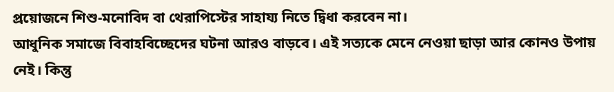প্রয়োজনে শিশু-মনোবিদ বা থেরাপিস্টের সাহায্য নিতে দ্বিধা করবেন না।
আধুনিক সমাজে বিবাহবিচ্ছেদের ঘটনা আরও বাড়বে। এই সত্যকে মেনে নেওয়া ছাড়া আর কোনও উপায় নেই। কিন্তু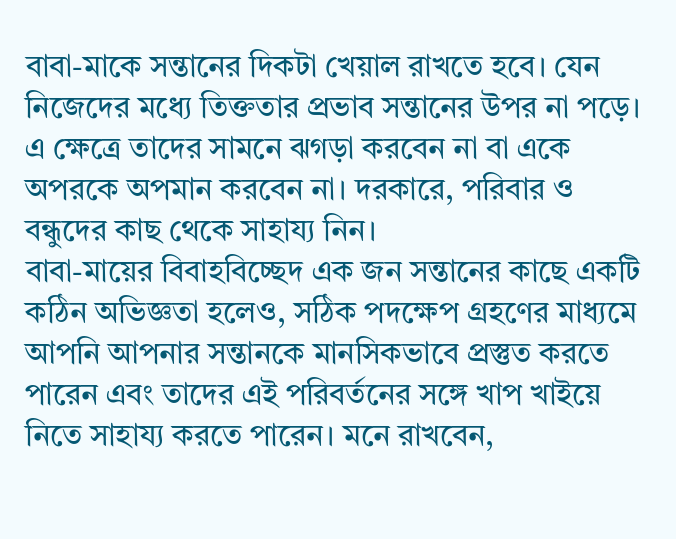বাবা-মাকে সন্তানের দিকটা খেয়াল রাখতে হবে। যেন নিজেদের মধ্যে তিক্ততার প্রভাব সন্তানের উপর না পড়ে। এ ক্ষেত্রে তাদের সামনে ঝগড়া করবেন না বা একে অপরকে অপমান করবেন না। দরকারে, পরিবার ও বন্ধুদের কাছ থেকে সাহায্য নিন।
বাবা-মায়ের বিবাহবিচ্ছেদ এক জন সন্তানের কাছে একটি কঠিন অভিজ্ঞতা হলেও, সঠিক পদক্ষেপ গ্রহণের মাধ্যমে আপনি আপনার সন্তানকে মানসিকভাবে প্রস্তুত করতে পারেন এবং তাদের এই পরিবর্তনের সঙ্গে খাপ খাইয়ে নিতে সাহায্য করতে পারেন। মনে রাখবেন,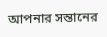আপনার সন্তানের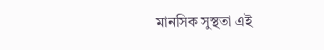মানসিক সুস্থতা এই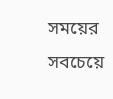সময়ের সবচেয়ে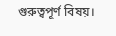গুরুত্বপূর্ণ বিষয়।